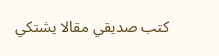كتب صديقي مقالا يشتكي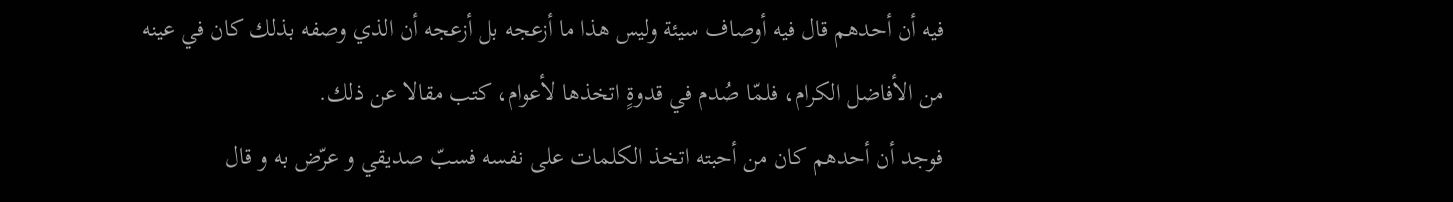فيه أن أحدهم قال فيه أوصاف سيئة وليس هذا ما أزعجه بل أزعجه أن الذي وصفه بذلك كان في عينه من الأفاضل الكرام، فلمّا صُدم في قدوةٍ اتخذها لأعوام، كتب مقالا عن ذلك.
فوجد أن أحدهم كان من أحبته اتخذ الكلمات على نفسه فسبّ صديقي و عرّض به و قال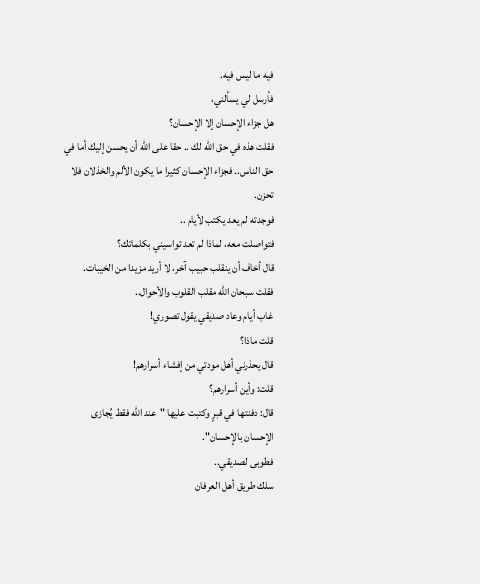فيه ما ليس فيه.
فأرسل لي يسألني،
هل جزاء الإحسان إلا الإحسان؟
فقلت هذه في حق الله لك .. حقا على الله أن يحسن إليك أما في حق الناس.. فجزاء الإحسان كثيرا ما يكون الألم والخذلان فلا تحزن.
فوجدته لم يعد يكتب لأيام ..
فتواصلت معه، لماذا لم تعد تواسيني بكلماتك؟
قال أخاف أن ينقلب حبيب آخر، لا أريد مزيدا من الخيبات.
فقلت سبحان الله مقلب القلوب والأحوال..
غاب أيام وعاد صديقي يقول تصوري!
قلت ماذا؟
قال يحذرني أهل مودتي من إفشاء أسرارهم!
قلت: وأين أسرارهم؟
قال: دفنتها في قبرٍ وكتبت عليها "عند الله فقط يُجازى الإحسان بالإحسان".
فطوبى لصديقي..
سلك طريق أهل العرفان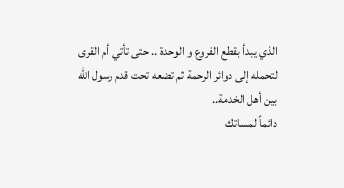الذي يبدأ بقطع الفروع و الوحدة .. حتى تأتي أم القرى لتحمله إلى دوائر الرحمة ثم تضعه تحت قدم رسول الله بين أهل الخدمة..
دائماً لمساتك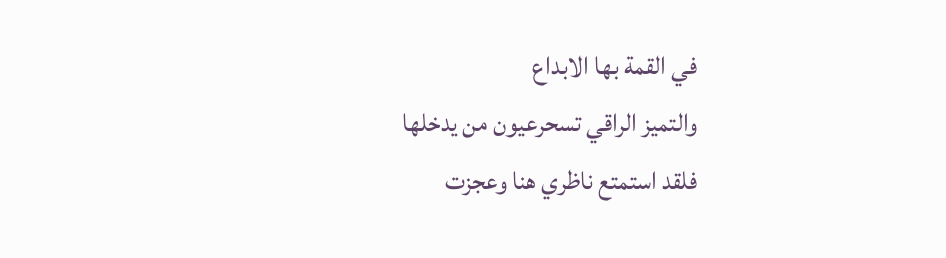في القمة بها الابداع
والتميز الراقي تسحرعيون من يدخلها
فلقد استمتع ناظري هنا وعجزت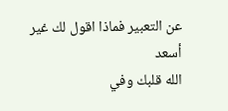عن التعبير فماذا اقول لك غير أسعد
الله قلبك وفي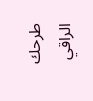طرحك الراقي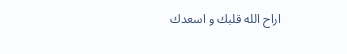اراح الله قلبك و اسعدك